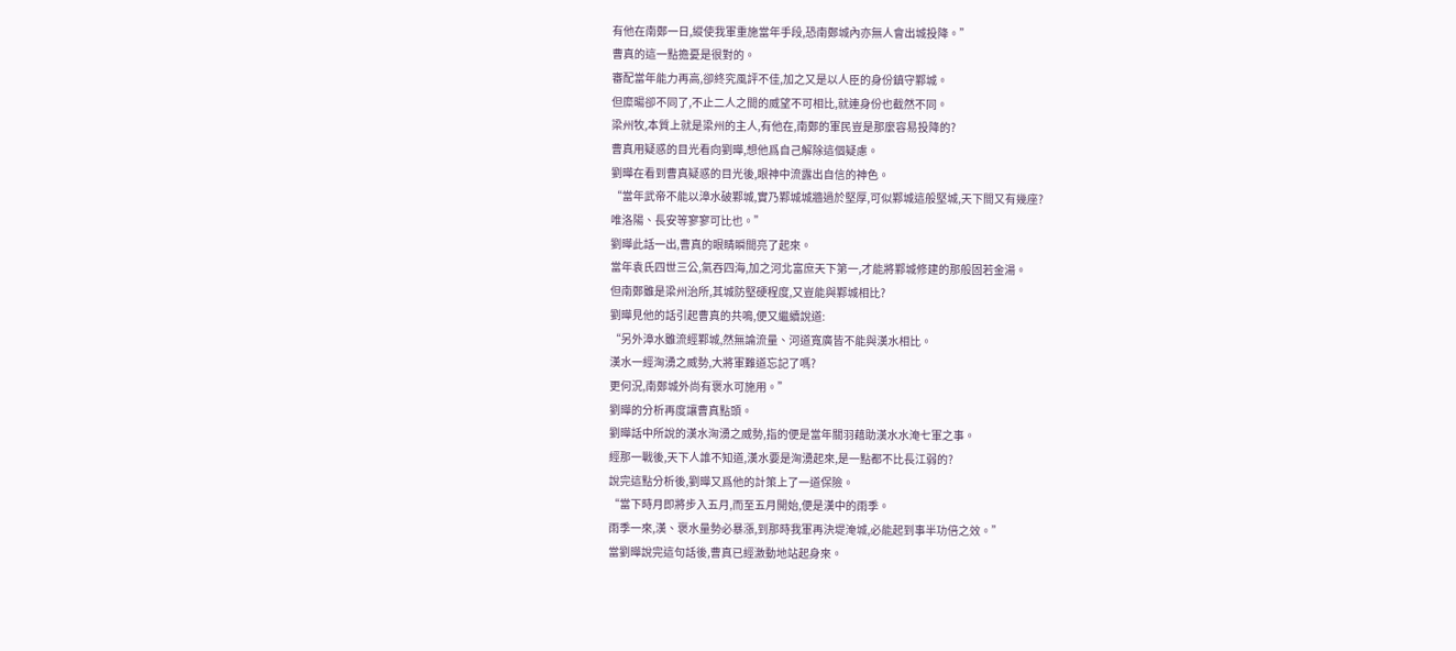有他在南鄭一日,縱使我軍重施當年手段,恐南鄭城內亦無人會出城投降。”
曹真的這一點擔憂是很對的。
審配當年能力再高,卻終究風評不佳,加之又是以人臣的身份鎮守鄴城。
但糜暘卻不同了,不止二人之間的威望不可相比,就連身份也截然不同。
梁州牧,本質上就是梁州的主人,有他在,南鄭的軍民豈是那麼容易投降的?
曹真用疑惑的目光看向劉曄,想他爲自己解除這個疑慮。
劉曄在看到曹真疑惑的目光後,眼神中流露出自信的神色。
“當年武帝不能以漳水破鄴城,實乃鄴城城牆過於堅厚,可似鄴城這般堅城,天下間又有幾座?
唯洛陽、長安等寥寥可比也。”
劉曄此話一出,曹真的眼睛瞬間亮了起來。
當年袁氏四世三公,氣吞四海,加之河北富庶天下第一,才能將鄴城修建的那般固若金湯。
但南鄭雖是梁州治所,其城防堅硬程度,又豈能與鄴城相比?
劉曄見他的話引起曹真的共鳴,便又繼續說道:
“另外漳水雖流經鄴城,然無論流量、河道寬廣皆不能與漢水相比。
漢水一經洶湧之威勢,大將軍難道忘記了嗎?
更何況,南鄭城外尚有褒水可施用。”
劉曄的分析再度讓曹真點頭。
劉曄話中所說的漢水洶湧之威勢,指的便是當年關羽藉助漢水水淹七軍之事。
經那一戰後,天下人誰不知道,漢水要是洶湧起來,是一點都不比長江弱的?
說完這點分析後,劉曄又爲他的計策上了一道保險。
“當下時月即將步入五月,而至五月開始,便是漢中的雨季。
雨季一來,漢、褒水量勢必暴漲,到那時我軍再決堤淹城,必能起到事半功倍之效。”
當劉曄說完這句話後,曹真已經激動地站起身來。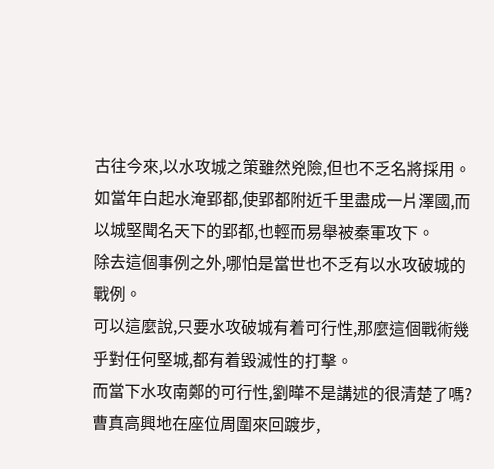古往今來,以水攻城之策雖然兇險,但也不乏名將採用。
如當年白起水淹郢都,使郢都附近千里盡成一片澤國,而以城堅聞名天下的郢都,也輕而易舉被秦軍攻下。
除去這個事例之外,哪怕是當世也不乏有以水攻破城的戰例。
可以這麼說,只要水攻破城有着可行性,那麼這個戰術幾乎對任何堅城,都有着毀滅性的打擊。
而當下水攻南鄭的可行性,劉曄不是講述的很清楚了嗎?
曹真高興地在座位周圍來回踱步,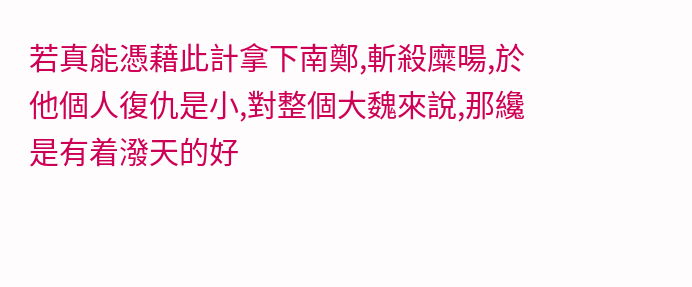若真能憑藉此計拿下南鄭,斬殺糜暘,於他個人復仇是小,對整個大魏來說,那纔是有着潑天的好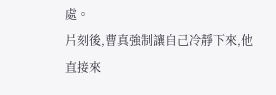處。
片刻後,曹真強制讓自己冷靜下來,他直接來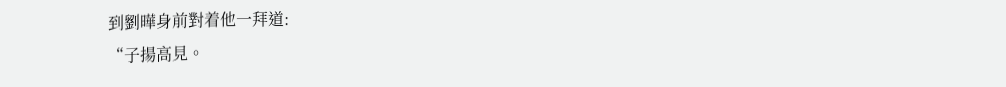到劉曄身前對着他一拜道:
“子揚高見。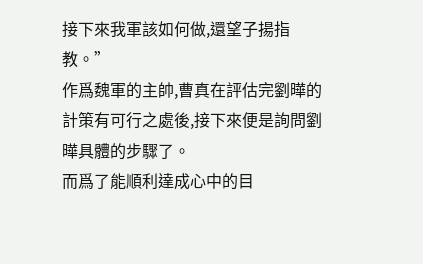接下來我軍該如何做,還望子揚指教。”
作爲魏軍的主帥,曹真在評估完劉曄的計策有可行之處後,接下來便是詢問劉曄具體的步驟了。
而爲了能順利達成心中的目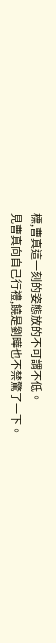標,曹真這一刻的姿態放的不可謂不低。
見曹真向自己行禮,饒是劉曄也不禁驚了一下。